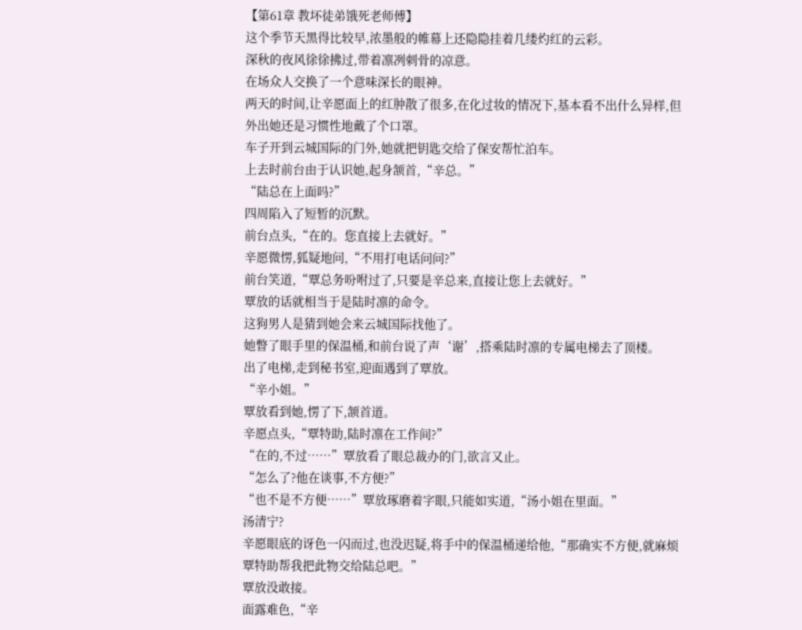【第61章 教坏徒弟饿死老师傅】
这个季节天黑得比较早,浓墨般的帷幕上还隐隐挂着几缕灼红的云彩。
深秋的夜风徐徐拂过,带着凛冽刺骨的凉意。
在场众人交换了一个意味深长的眼神。
两天的时间,让辛愿面上的红肿散了很多,在化过妆的情况下,基本看不出什么异样,但外出她还是习惯性地戴了个口罩。
车子开到云城国际的门外,她就把钥匙交给了保安帮忙泊车。
上去时前台由于认识她,起身颔首,“辛总。”
“陆总在上面吗?”
四周陷入了短暂的沉默。
前台点头,“在的。您直接上去就好。”
辛愿微愣,狐疑地问,“不用打电话问问?”
前台笑道,“覃总务吩咐过了,只要是辛总来,直接让您上去就好。”
覃放的话就相当于是陆时凛的命令。
这狗男人是猜到她会来云城国际找他了。
她瞥了眼手里的保温桶,和前台说了声‘谢’,搭乘陆时凛的专属电梯去了顶楼。
出了电梯,走到秘书室,迎面遇到了覃放。
“辛小姐。”
覃放看到她,愣了下,颔首道。
辛愿点头,“覃特助,陆时凛在工作间?”
“在的,不过……”覃放看了眼总裁办的门,欲言又止。
“怎么了?他在谈事,不方便?”
“也不是不方便……”覃放琢磨着字眼,只能如实道,“汤小姐在里面。”
汤清宁?
辛愿眼底的讶色一闪而过,也没迟疑,将手中的保温桶递给他,“那确实不方便,就麻烦覃特助帮我把此物交给陆总吧。”
覃放没敢接。
面露难色,“辛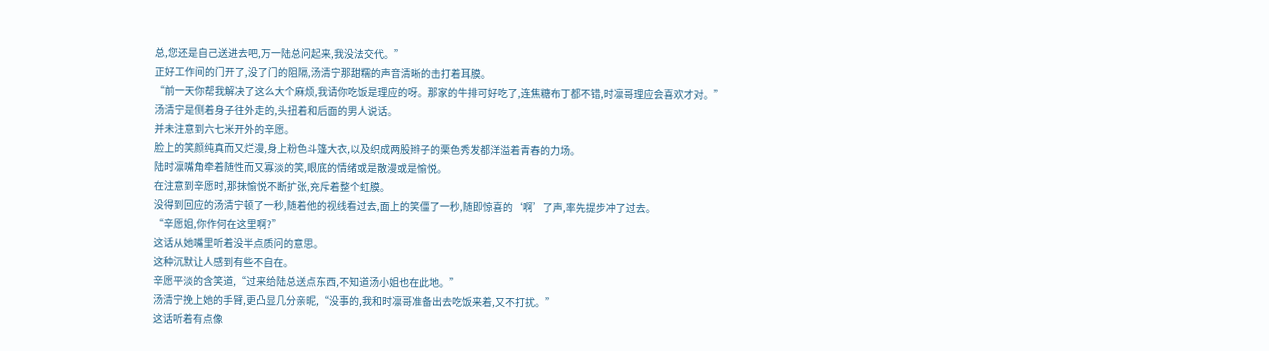总,您还是自己送进去吧,万一陆总问起来,我没法交代。”
正好工作间的门开了,没了门的阻隔,汤清宁那甜糯的声音清晰的击打着耳膜。
“前一天你帮我解决了这么大个麻烦,我请你吃饭是理应的呀。那家的牛排可好吃了,连焦糖布丁都不错,时凛哥理应会喜欢才对。”
汤清宁是侧着身子往外走的,头扭着和后面的男人说话。
并未注意到六七米开外的辛愿。
脸上的笑颜纯真而又烂漫,身上粉色斗篷大衣,以及织成两股辫子的栗色秀发都洋溢着青春的力场。
陆时凛嘴角牵着随性而又寡淡的笑,眼底的情绪或是散漫或是愉悦。
在注意到辛愿时,那抹愉悦不断扩张,充斥着整个虹膜。
没得到回应的汤清宁顿了一秒,随着他的视线看过去,面上的笑僵了一秒,随即惊喜的‘啊’了声,率先提步冲了过去。
“辛愿姐,你作何在这里啊?”
这话从她嘴里听着没半点质问的意思。
这种沉默让人感到有些不自在。
辛愿平淡的含笑道,“过来给陆总送点东西,不知道汤小姐也在此地。”
汤清宁挽上她的手臂,更凸显几分亲昵,“没事的,我和时凛哥准备出去吃饭来着,又不打扰。”
这话听着有点像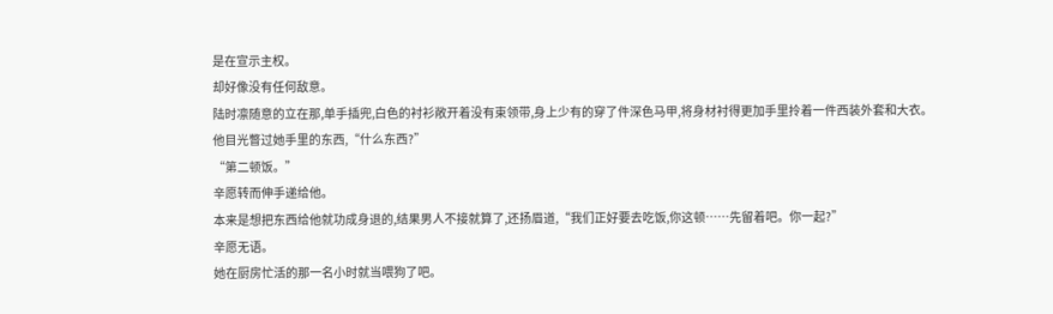是在宣示主权。
却好像没有任何敌意。
陆时凛随意的立在那,单手插兜,白色的衬衫敞开着没有束领带,身上少有的穿了件深色马甲,将身材衬得更加手里拎着一件西装外套和大衣。
他目光瞥过她手里的东西,“什么东西?”
“第二顿饭。”
辛愿转而伸手递给他。
本来是想把东西给他就功成身退的,结果男人不接就算了,还扬眉道,“我们正好要去吃饭,你这顿……先留着吧。你一起?”
辛愿无语。
她在厨房忙活的那一名小时就当喂狗了吧。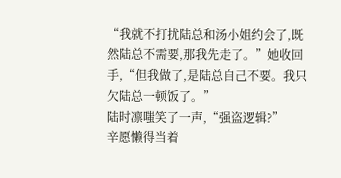“我就不打扰陆总和汤小姐约会了,既然陆总不需要,那我先走了。”她收回手,“但我做了,是陆总自己不要。我只欠陆总一顿饭了。”
陆时凛嗤笑了一声,“强盗逻辑?”
辛愿懒得当着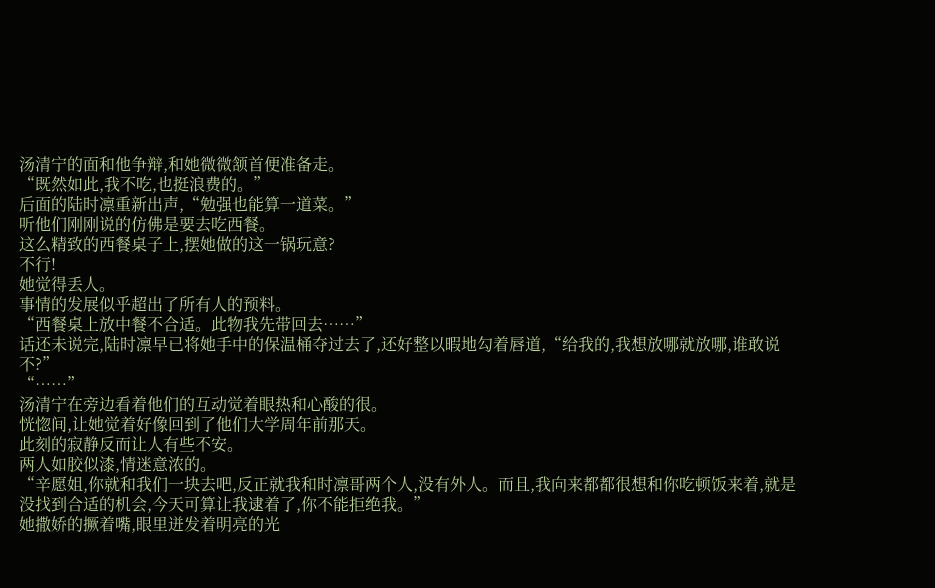汤清宁的面和他争辩,和她微微颔首便准备走。
“既然如此,我不吃,也挺浪费的。”
后面的陆时凛重新出声,“勉强也能算一道菜。”
听他们刚刚说的仿佛是要去吃西餐。
这么精致的西餐桌子上,摆她做的这一锅玩意?
不行!
她觉得丢人。
事情的发展似乎超出了所有人的预料。
“西餐桌上放中餐不合适。此物我先带回去……”
话还未说完,陆时凛早已将她手中的保温桶夺过去了,还好整以暇地勾着唇道,“给我的,我想放哪就放哪,谁敢说不?”
“……”
汤清宁在旁边看着他们的互动觉着眼热和心酸的很。
恍惚间,让她觉着好像回到了他们大学周年前那天。
此刻的寂静反而让人有些不安。
两人如胶似漆,情迷意浓的。
“辛愿姐,你就和我们一块去吧,反正就我和时凛哥两个人,没有外人。而且,我向来都都很想和你吃顿饭来着,就是没找到合适的机会,今天可算让我逮着了,你不能拒绝我。”
她撒娇的撅着嘴,眼里迸发着明亮的光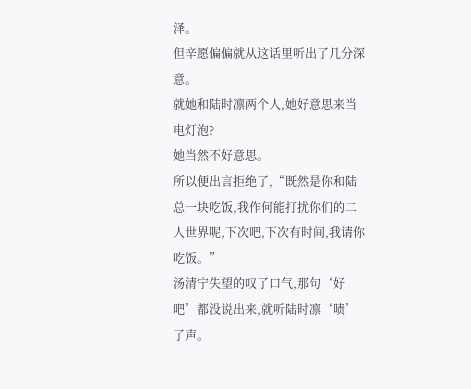泽。
但辛愿偏偏就从这话里听出了几分深意。
就她和陆时凛两个人,她好意思来当电灯泡?
她当然不好意思。
所以便出言拒绝了,“既然是你和陆总一块吃饭,我作何能打扰你们的二人世界呢,下次吧,下次有时间,我请你吃饭。”
汤清宁失望的叹了口气,那句‘好吧’都没说出来,就听陆时凛‘啧’了声。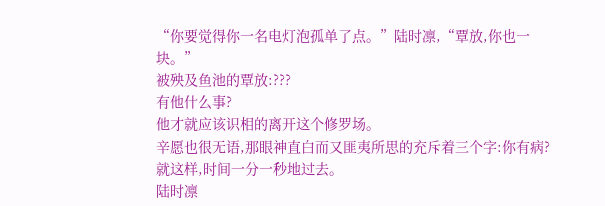“你要觉得你一名电灯泡孤单了点。”陆时凛,“覃放,你也一块。”
被殃及鱼池的覃放:???
有他什么事?
他才就应该识相的离开这个修罗场。
辛愿也很无语,那眼神直白而又匪夷所思的充斥着三个字:你有病?
就这样,时间一分一秒地过去。
陆时凛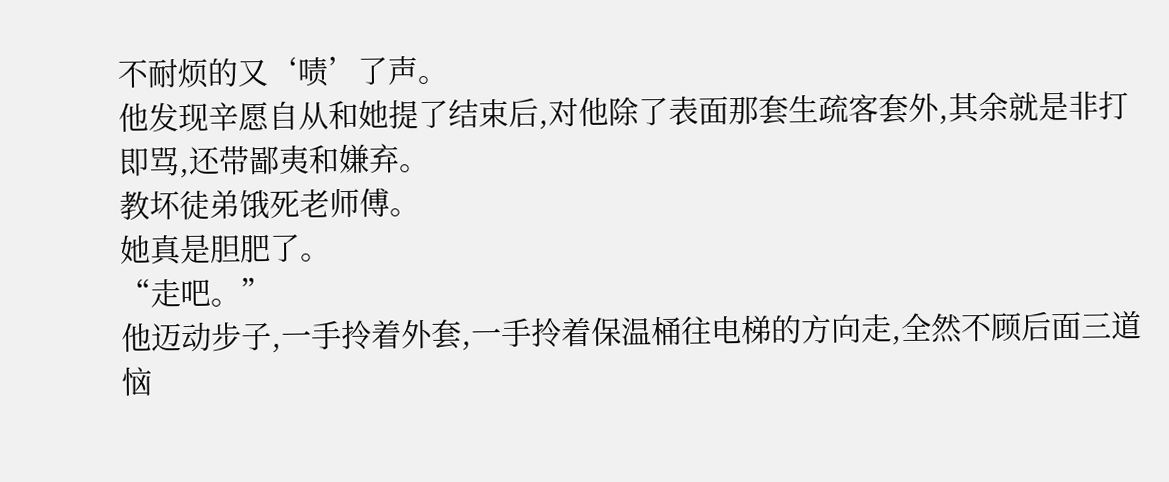不耐烦的又‘啧’了声。
他发现辛愿自从和她提了结束后,对他除了表面那套生疏客套外,其余就是非打即骂,还带鄙夷和嫌弃。
教坏徒弟饿死老师傅。
她真是胆肥了。
“走吧。”
他迈动步子,一手拎着外套,一手拎着保温桶往电梯的方向走,全然不顾后面三道恼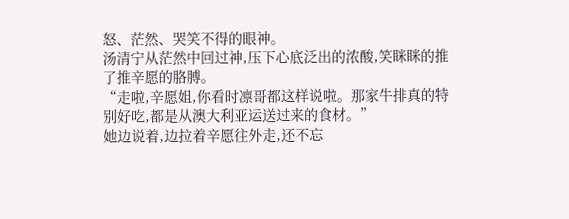怒、茫然、哭笑不得的眼神。
汤清宁从茫然中回过神,压下心底泛出的浓酸,笑眯眯的推了推辛愿的胳膊。
“走啦,辛愿姐,你看时凛哥都这样说啦。那家牛排真的特别好吃,都是从澳大利亚运送过来的食材。”
她边说着,边拉着辛愿往外走,还不忘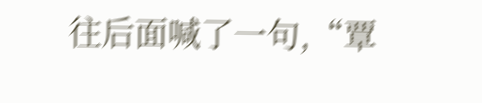往后面喊了一句,“覃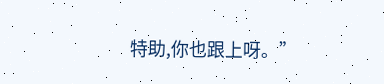特助,你也跟上呀。”